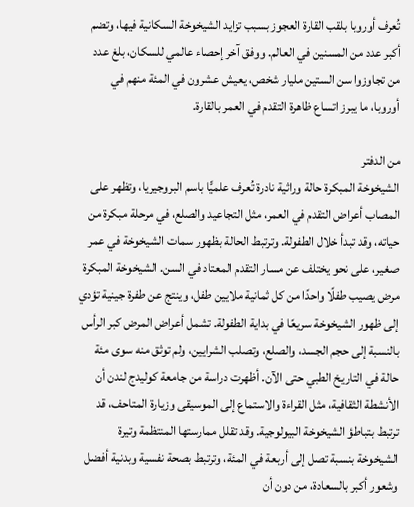تُعرف أوروبا بلقب القارة العجوز بسبب تزايد الشيخوخة السكانية فيها، وتضم أكبر عدد من المسنين في العالم. ووفق آخر إحصاء عالمي للسكان، بلغ عدد من تجاوزوا سن الستين مليار شخص، يعيش عشرون في المئة منهم في أوروبا، ما يبرز اتساع ظاهرة التقدم في العمر بالقارة.

من الدفتر
الشيخوخة المبكرة حالة وراثية نادرة تُعرف علميًّا باسم البروجيريا، وتظهر على المصاب أعراض التقدم في العمر، مثل التجاعيد والصلع، في مرحلة مبكرة من حياته، وقد تبدأ خلال الطفولة. وترتبط الحالة بظهور سمات الشيخوخة في عمر صغير، على نحو يختلف عن مسار التقدم المعتاد في السن. الشيخوخة المبكرة مرض يصيب طفلًا واحدًا من كل ثمانية ملايين طفل، وينتج عن طفرة جينية تؤدي إلى ظهور الشيخوخة سريعًا في بداية الطفولة. تشمل أعراض المرض كبر الرأس بالنسبة إلى حجم الجسد، والصلع، وتصلب الشرايين، ولم توثق منه سوى مئة حالة في التاريخ الطبي حتى الآن. أظهرت دراسة من جامعة كوليدج لندن أن الأنشطة الثقافية، مثل القراءة والاستماع إلى الموسيقى وزيارة المتاحف، قد ترتبط بتباطؤ الشيخوخة البيولوجية. وقد تقلل ممارستها المنتظمة وتيرة الشيخوخة بنسبة تصل إلى أربعة في المئة، وترتبط بصحة نفسية وبدنية أفضل وشعور أكبر بالسعادة، من دون أن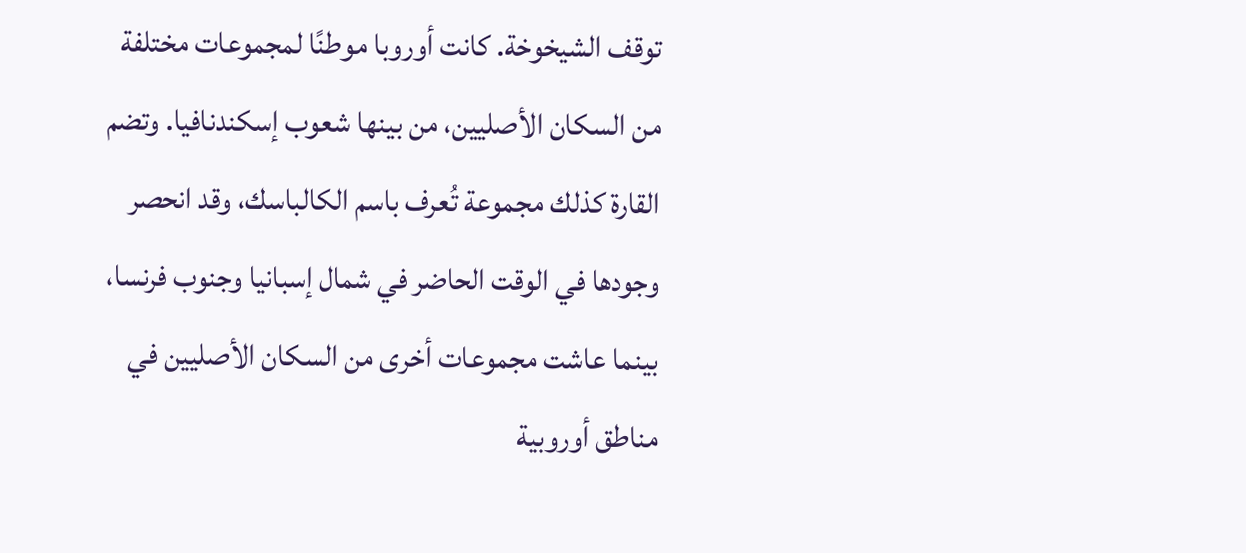توقف الشيخوخة. كانت أوروبا موطنًا لمجموعات مختلفة من السكان الأصليين، من بينها شعوب إسكندنافيا. وتضم القارة كذلك مجموعة تُعرف باسم الكالباسك، وقد انحصر وجودها في الوقت الحاضر في شمال إسبانيا وجنوب فرنسا، بينما عاشت مجموعات أخرى من السكان الأصليين في مناطق أوروبية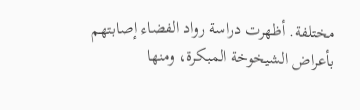مختلفة. أظهرت دراسة رواد الفضاء إصابتهم بأعراض الشيخوخة المبكرة، ومنها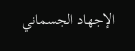الإجهاد الجسماني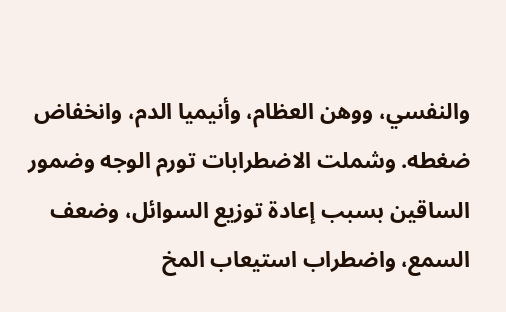والنفسي، ووهن العظام، وأنيميا الدم، وانخفاض ضغطه. وشملت الاضطرابات تورم الوجه وضمور الساقين بسبب إعادة توزيع السوائل، وضعف السمع، واضطراب استيعاب المخ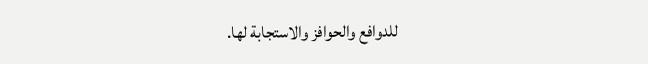للدوافع والحوافز والاستجابة لها.